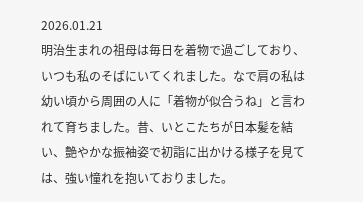2026.01.21
明治生まれの祖母は毎日を着物で過ごしており、いつも私のそばにいてくれました。なで肩の私は幼い頃から周囲の人に「着物が似合うね」と言われて育ちました。昔、いとこたちが日本髪を結い、艶やかな振袖姿で初詣に出かける様子を見ては、強い憧れを抱いておりました。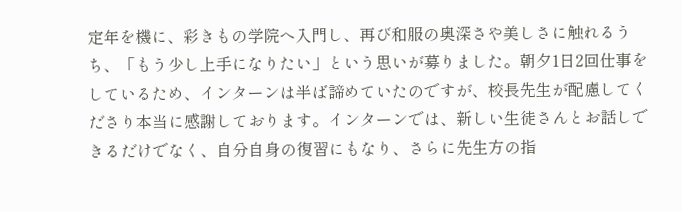定年を機に、彩きもの学院へ入門し、再び和服の奥深さや美しさに触れるうち、「もう少し上手になりたい」という思いが募りました。朝夕1日2回仕事をしているため、インターンは半ば諦めていたのですが、校長先生が配慮してくださり本当に感謝しております。インターンでは、新しい生徒さんとお話しできるだけでなく、自分自身の復習にもなり、さらに先生方の指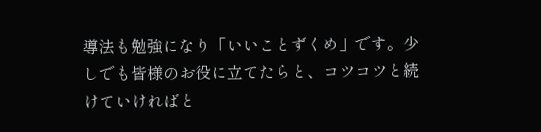導法も勉強になり「いいことずくめ」です。少しでも皆様のお役に立てたらと、コツコツと続けていければと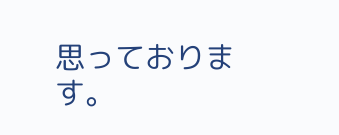思っております。